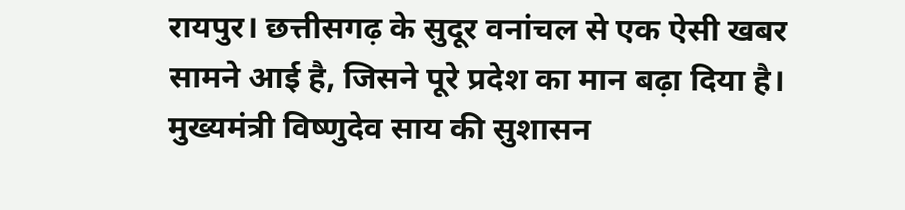रायपुर। छत्तीसगढ़ के सुदूर वनांचल से एक ऐसी खबर सामने आई है, जिसने पूरे प्रदेश का मान बढ़ा दिया है। मुख्यमंत्री विष्णुदेव साय की सुशासन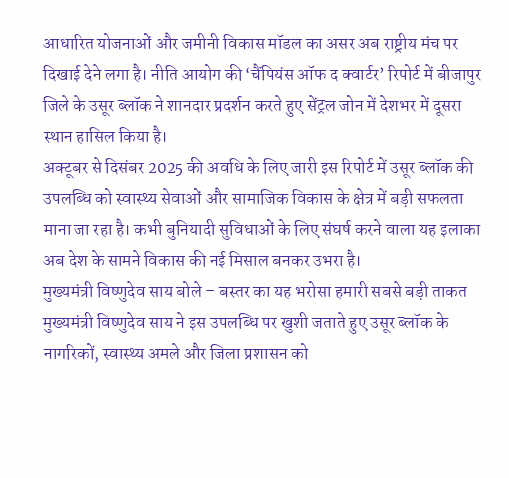आधारित योजनाओं और जमीनी विकास मॉडल का असर अब राष्ट्रीय मंच पर दिखाई देने लगा है। नीति आयोग की ‘चैंपियंस ऑफ द क्वार्टर’ रिपोर्ट में बीजापुर जिले के उसूर ब्लॉक ने शानदार प्रदर्शन करते हुए सेंट्रल जोन में देशभर में दूसरा स्थान हासिल किया है।
अक्टूबर से दिसंबर 2025 की अवधि के लिए जारी इस रिपोर्ट में उसूर ब्लॉक की उपलब्धि को स्वास्थ्य सेवाओं और सामाजिक विकास के क्षेत्र में बड़ी सफलता माना जा रहा है। कभी बुनियादी सुविधाओं के लिए संघर्ष करने वाला यह इलाका अब देश के सामने विकास की नई मिसाल बनकर उभरा है।
मुख्यमंत्री विष्णुदेव साय बोले – बस्तर का यह भरोसा हमारी सबसे बड़ी ताकत
मुख्यमंत्री विष्णुदेव साय ने इस उपलब्धि पर खुशी जताते हुए उसूर ब्लॉक के नागरिकों, स्वास्थ्य अमले और जिला प्रशासन को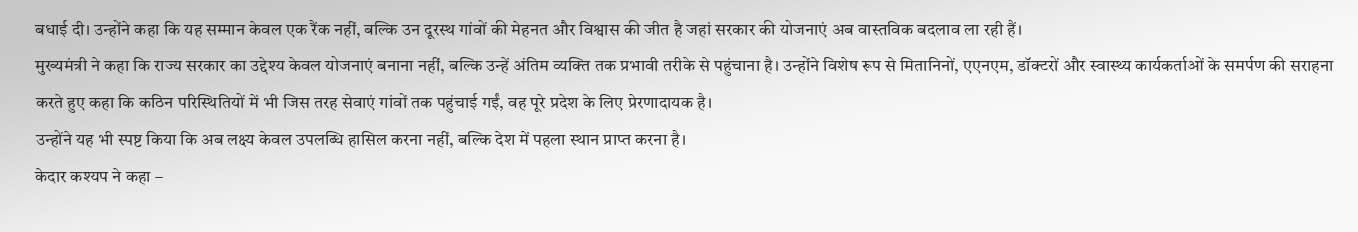बधाई दी। उन्होंने कहा कि यह सम्मान केवल एक रैंक नहीं, बल्कि उन दूरस्थ गांवों की मेहनत और विश्वास की जीत है जहां सरकार की योजनाएं अब वास्तविक बदलाव ला रही हैं।
मुख्यमंत्री ने कहा कि राज्य सरकार का उद्देश्य केवल योजनाएं बनाना नहीं, बल्कि उन्हें अंतिम व्यक्ति तक प्रभावी तरीके से पहुंचाना है। उन्होंने विशेष रूप से मितानिनों, एएनएम, डॉक्टरों और स्वास्थ्य कार्यकर्ताओं के समर्पण की सराहना करते हुए कहा कि कठिन परिस्थितियों में भी जिस तरह सेवाएं गांवों तक पहुंचाई गईं, वह पूरे प्रदेश के लिए प्रेरणादायक है।
उन्होंने यह भी स्पष्ट किया कि अब लक्ष्य केवल उपलब्धि हासिल करना नहीं, बल्कि देश में पहला स्थान प्राप्त करना है।
केदार कश्यप ने कहा –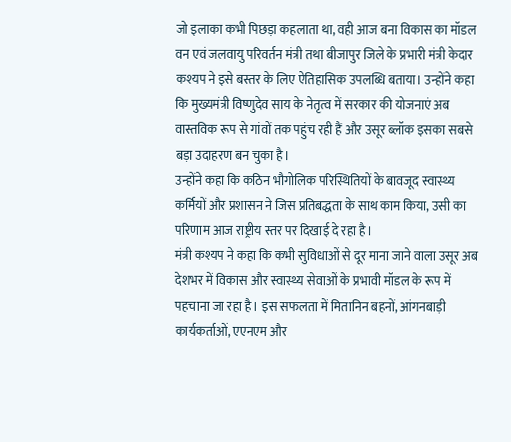जो इलाका कभी पिछड़ा कहलाता था, वही आज बना विकास का मॉडल
वन एवं जलवायु परिवर्तन मंत्री तथा बीजापुर जिले के प्रभारी मंत्री केदार कश्यप ने इसे बस्तर के लिए ऐतिहासिक उपलब्धि बताया। उन्होंने कहा कि मुख्यमंत्री विष्णुदेव साय के नेतृत्व में सरकार की योजनाएं अब वास्तविक रूप से गांवों तक पहुंच रही हैं और उसूर ब्लॉक इसका सबसे बड़ा उदाहरण बन चुका है।
उन्होंने कहा कि कठिन भौगोलिक परिस्थितियों के बावजूद स्वास्थ्य कर्मियों और प्रशासन ने जिस प्रतिबद्धता के साथ काम किया, उसी का परिणाम आज राष्ट्रीय स्तर पर दिखाई दे रहा है।
मंत्री कश्यप ने कहा कि कभी सुविधाओं से दूर माना जाने वाला उसूर अब देशभर में विकास और स्वास्थ्य सेवाओं के प्रभावी मॉडल के रूप में पहचाना जा रहा है। इस सफलता में मितानिन बहनों, आंगनबाड़ी कार्यकर्ताओं, एएनएम और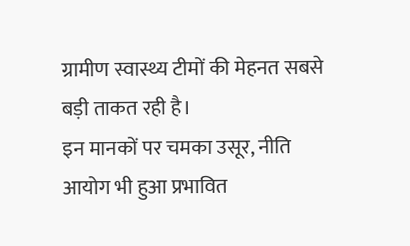ग्रामीण स्वास्थ्य टीमों की मेहनत सबसे बड़ी ताकत रही है।
इन मानकों पर चमका उसूर, नीति आयोग भी हुआ प्रभावित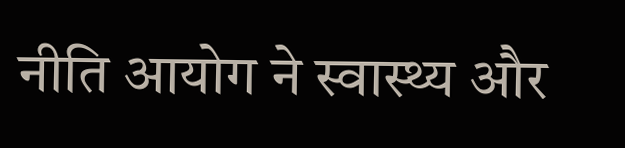नीति आयोग ने स्वास्थ्य और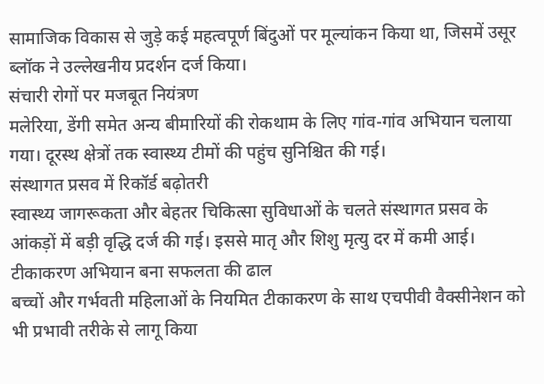सामाजिक विकास से जुड़े कई महत्वपूर्ण बिंदुओं पर मूल्यांकन किया था, जिसमें उसूर ब्लॉक ने उल्लेखनीय प्रदर्शन दर्ज किया।
संचारी रोगों पर मजबूत नियंत्रण
मलेरिया, डेंगी समेत अन्य बीमारियों की रोकथाम के लिए गांव-गांव अभियान चलाया गया। दूरस्थ क्षेत्रों तक स्वास्थ्य टीमों की पहुंच सुनिश्चित की गई।
संस्थागत प्रसव में रिकॉर्ड बढ़ोतरी
स्वास्थ्य जागरूकता और बेहतर चिकित्सा सुविधाओं के चलते संस्थागत प्रसव के आंकड़ों में बड़ी वृद्धि दर्ज की गई। इससे मातृ और शिशु मृत्यु दर में कमी आई।
टीकाकरण अभियान बना सफलता की ढाल
बच्चों और गर्भवती महिलाओं के नियमित टीकाकरण के साथ एचपीवी वैक्सीनेशन को भी प्रभावी तरीके से लागू किया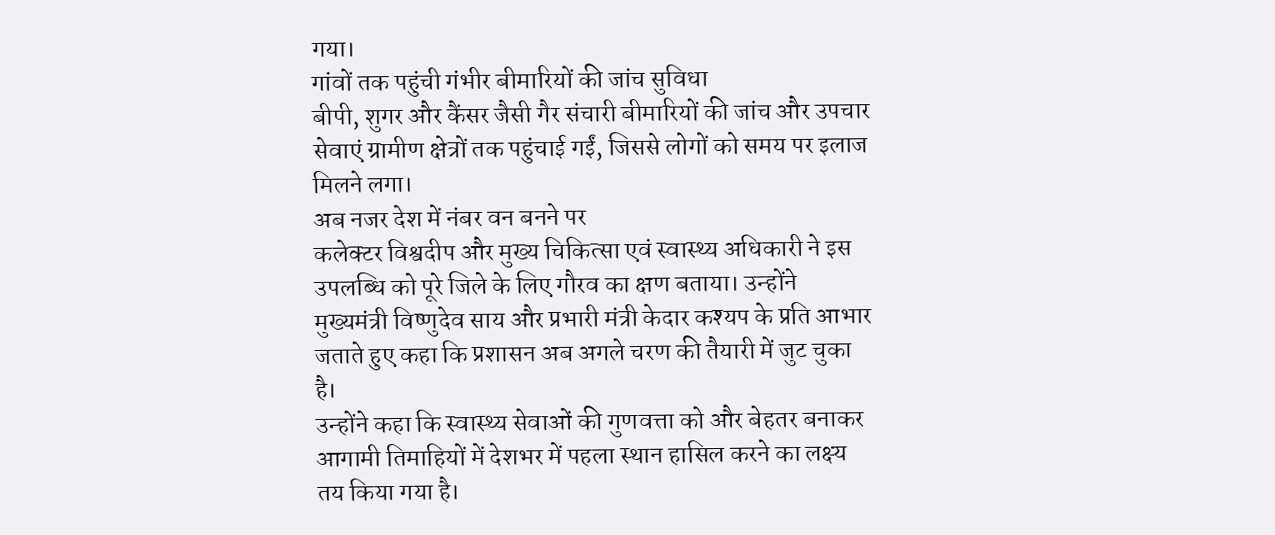गया।
गांवों तक पहुंची गंभीर बीमारियों की जांच सुविधा
बीपी, शुगर और कैंसर जैसी गैर संचारी बीमारियों की जांच और उपचार सेवाएं ग्रामीण क्षेत्रों तक पहुंचाई गईं, जिससे लोगों को समय पर इलाज मिलने लगा।
अब नजर देश में नंबर वन बनने पर
कलेक्टर विश्वदीप और मुख्य चिकित्सा एवं स्वास्थ्य अधिकारी ने इस उपलब्धि को पूरे जिले के लिए गौरव का क्षण बताया। उन्होंने मुख्यमंत्री विष्णुदेव साय और प्रभारी मंत्री केदार कश्यप के प्रति आभार जताते हुए कहा कि प्रशासन अब अगले चरण की तैयारी में जुट चुका है।
उन्होंने कहा कि स्वास्थ्य सेवाओं की गुणवत्ता को और बेहतर बनाकर आगामी तिमाहियों में देशभर में पहला स्थान हासिल करने का लक्ष्य तय किया गया है।